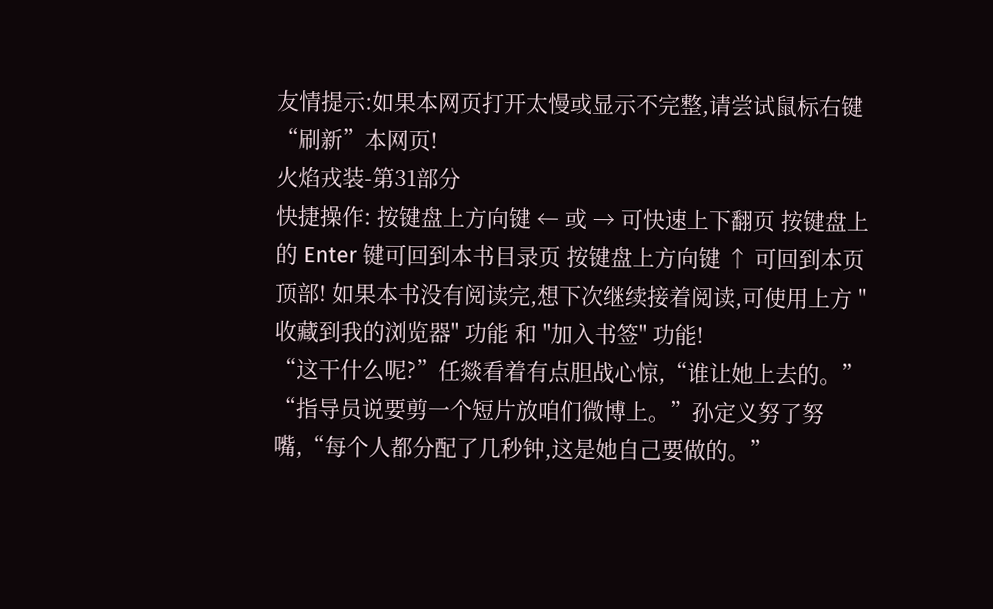友情提示:如果本网页打开太慢或显示不完整,请尝试鼠标右键“刷新”本网页!
火焰戎装-第31部分
快捷操作: 按键盘上方向键 ← 或 → 可快速上下翻页 按键盘上的 Enter 键可回到本书目录页 按键盘上方向键 ↑ 可回到本页顶部! 如果本书没有阅读完,想下次继续接着阅读,可使用上方 "收藏到我的浏览器" 功能 和 "加入书签" 功能!
“这干什么呢?”任燚看着有点胆战心惊,“谁让她上去的。”
“指导员说要剪一个短片放咱们微博上。”孙定义努了努嘴,“每个人都分配了几秒钟,这是她自己要做的。”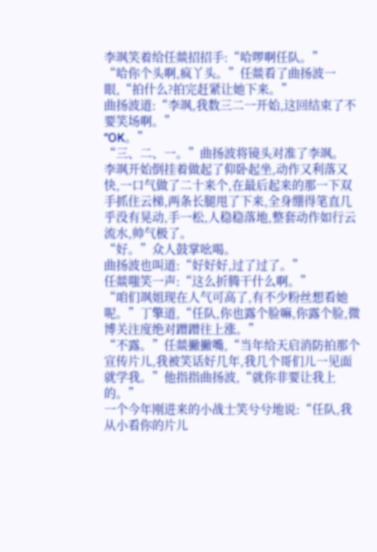李飒笑着给任燚招招手:“哈啰啊任队。”
“哈你个头啊,疯丫头。”任燚看了曲扬波一眼,“拍什么?拍完赶紧让她下来。”
曲扬波道:“李飒,我数三二一开始,这回结束了不要笑场啊。”
“OK。”
“三、二、一。”曲扬波将镜头对准了李飒。
李飒开始倒挂着做起了仰卧起坐,动作又利落又快,一口气做了二十来个,在最后起来的那一下双手抓住云梯,两条长腿甩了下来,全身绷得笔直几乎没有晃动,手一松,人稳稳落地,整套动作如行云流水,帅气极了。
“好。”众人鼓掌吆喝。
曲扬波也叫道:“好好好,过了过了。”
任燚嗤笑一声:“这么折腾干什么啊。”
“咱们飒姐现在人气可高了,有不少粉丝想看她呢。”丁擎道,“任队,你也露个脸嘛,你露个脸,微博关注度绝对蹭蹭往上涨。”
“不露。”任燚撇撇嘴,“当年给天启消防拍那个宣传片儿,我被笑话好几年,我几个哥们儿一见面就学我。”他指指曲扬波,“就你非要让我上的。”
一个今年刚进来的小战士笑兮兮地说:“任队,我从小看你的片儿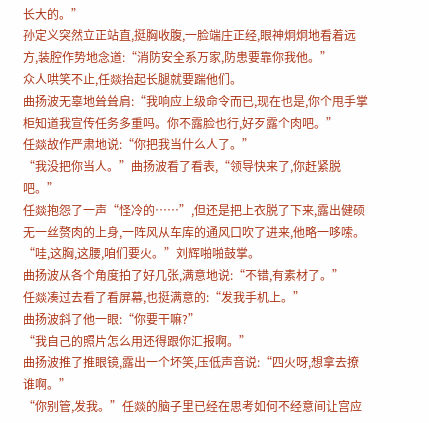长大的。”
孙定义突然立正站直,挺胸收腹,一脸端庄正经,眼神炯炯地看着远方,装腔作势地念道:“消防安全系万家,防患要靠你我他。”
众人哄笑不止,任燚抬起长腿就要踹他们。
曲扬波无辜地耸耸肩:“我响应上级命令而已,现在也是,你个甩手掌柜知道我宣传任务多重吗。你不露脸也行,好歹露个肉吧。”
任燚故作严肃地说:“你把我当什么人了。”
“我没把你当人。”曲扬波看了看表,“领导快来了,你赶紧脱吧。”
任燚抱怨了一声“怪冷的……”,但还是把上衣脱了下来,露出健硕无一丝赘肉的上身,一阵风从车库的通风口吹了进来,他略一哆嗦。
“哇,这胸,这腰,咱们要火。”刘辉啪啪鼓掌。
曲扬波从各个角度拍了好几张,满意地说:“不错,有素材了。”
任燚凑过去看了看屏幕,也挺满意的:“发我手机上。”
曲扬波斜了他一眼:“你要干嘛?”
“我自己的照片怎么用还得跟你汇报啊。”
曲扬波推了推眼镜,露出一个坏笑,压低声音说:“四火呀,想拿去撩谁啊。”
“你别管,发我。”任燚的脑子里已经在思考如何不经意间让宫应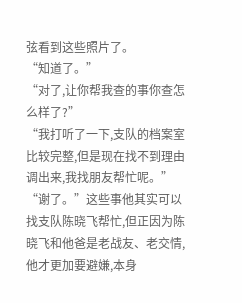弦看到这些照片了。
“知道了。”
“对了,让你帮我查的事你查怎么样了?”
“我打听了一下,支队的档案室比较完整,但是现在找不到理由调出来,我找朋友帮忙呢。”
“谢了。”这些事他其实可以找支队陈晓飞帮忙,但正因为陈晓飞和他爸是老战友、老交情,他才更加要避嫌,本身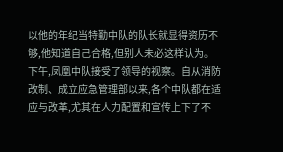以他的年纪当特勤中队的队长就显得资历不够,他知道自己合格,但别人未必这样认为。
下午,凤凰中队接受了领导的视察。自从消防改制、成立应急管理部以来,各个中队都在适应与改革,尤其在人力配置和宣传上下了不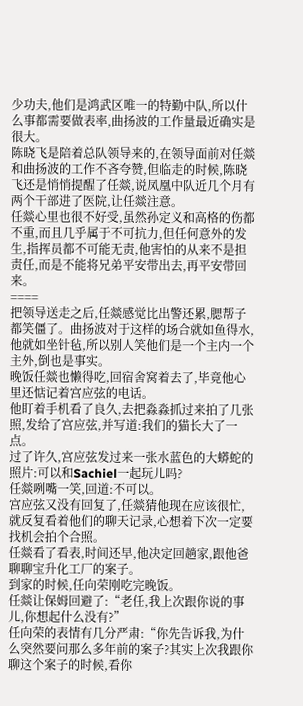少功夫,他们是鸿武区唯一的特勤中队,所以什么事都需要做表率,曲扬波的工作量最近确实是很大。
陈晓飞是陪着总队领导来的,在领导面前对任燚和曲扬波的工作不吝夸赞,但临走的时候,陈晓飞还是悄悄提醒了任燚,说凤凰中队近几个月有两个干部进了医院,让任燚注意。
任燚心里也很不好受,虽然孙定义和高格的伤都不重,而且几乎属于不可抗力,但任何意外的发生,指挥员都不可能无责,他害怕的从来不是担责任,而是不能将兄弟平安带出去,再平安带回来。
====
把领导送走之后,任燚感觉比出警还累,腮帮子都笑僵了。曲扬波对于这样的场合就如鱼得水,他就如坐针毡,所以别人笑他们是一个主内一个主外,倒也是事实。
晚饭任燚也懒得吃,回宿舍窝着去了,毕竟他心里还惦记着宫应弦的电话。
他盯着手机看了良久,去把淼淼抓过来拍了几张照,发给了宫应弦,并写道:我们的猫长大了一点。
过了许久,宫应弦发过来一张水蓝色的大蟒蛇的照片:可以和Sachiel一起玩儿吗?
任燚咧嘴一笑,回道:不可以。
宫应弦又没有回复了,任燚猜他现在应该很忙,就反复看着他们的聊天记录,心想着下次一定要找机会拍个合照。
任燚看了看表,时间还早,他决定回趟家,跟他爸聊聊宝升化工厂的案子。
到家的时候,任向荣刚吃完晚饭。
任燚让保姆回避了:“老任,我上次跟你说的事儿,你想起什么没有?”
任向荣的表情有几分严肃:“你先告诉我,为什么突然要问那么多年前的案子?其实上次我跟你聊这个案子的时候,看你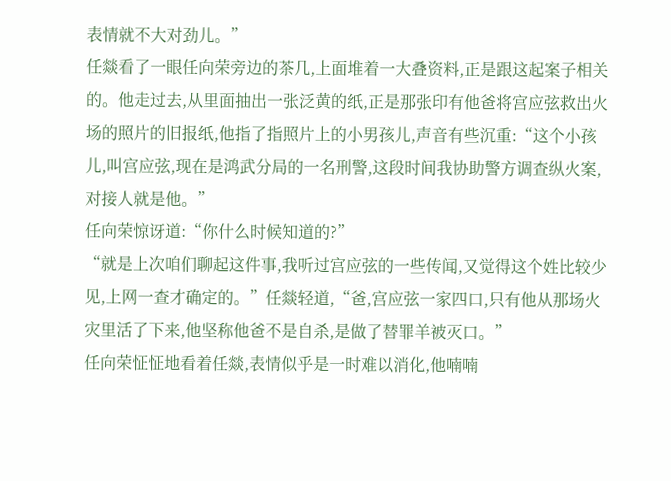表情就不大对劲儿。”
任燚看了一眼任向荣旁边的茶几,上面堆着一大叠资料,正是跟这起案子相关的。他走过去,从里面抽出一张泛黄的纸,正是那张印有他爸将宫应弦救出火场的照片的旧报纸,他指了指照片上的小男孩儿,声音有些沉重:“这个小孩儿,叫宫应弦,现在是鸿武分局的一名刑警,这段时间我协助警方调查纵火案,对接人就是他。”
任向荣惊讶道:“你什么时候知道的?”
“就是上次咱们聊起这件事,我听过宫应弦的一些传闻,又觉得这个姓比较少见,上网一查才确定的。”任燚轻道,“爸,宫应弦一家四口,只有他从那场火灾里活了下来,他坚称他爸不是自杀,是做了替罪羊被灭口。”
任向荣怔怔地看着任燚,表情似乎是一时难以消化,他喃喃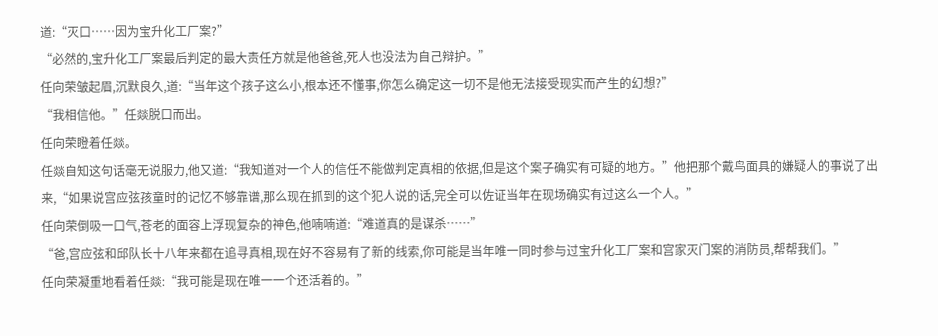道:“灭口……因为宝升化工厂案?”
“必然的,宝升化工厂案最后判定的最大责任方就是他爸爸,死人也没法为自己辩护。”
任向荣皱起眉,沉默良久,道:“当年这个孩子这么小,根本还不懂事,你怎么确定这一切不是他无法接受现实而产生的幻想?”
“我相信他。”任燚脱口而出。
任向荣瞪着任燚。
任燚自知这句话毫无说服力,他又道:“我知道对一个人的信任不能做判定真相的依据,但是这个案子确实有可疑的地方。”他把那个戴鸟面具的嫌疑人的事说了出来,“如果说宫应弦孩童时的记忆不够靠谱,那么现在抓到的这个犯人说的话,完全可以佐证当年在现场确实有过这么一个人。”
任向荣倒吸一口气,苍老的面容上浮现复杂的神色,他喃喃道:“难道真的是谋杀……”
“爸,宫应弦和邱队长十八年来都在追寻真相,现在好不容易有了新的线索,你可能是当年唯一同时参与过宝升化工厂案和宫家灭门案的消防员,帮帮我们。”
任向荣凝重地看着任燚:“我可能是现在唯一一个还活着的。”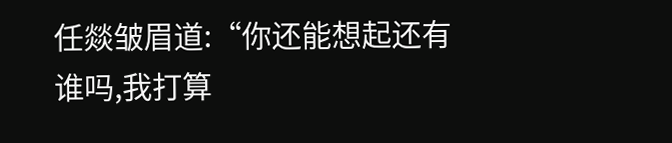任燚皱眉道:“你还能想起还有谁吗,我打算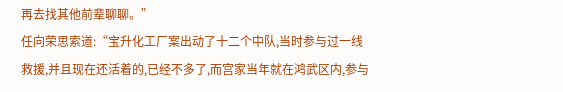再去找其他前辈聊聊。”
任向荣思索道:“宝升化工厂案出动了十二个中队,当时参与过一线救援,并且现在还活着的,已经不多了,而宫家当年就在鸿武区内,参与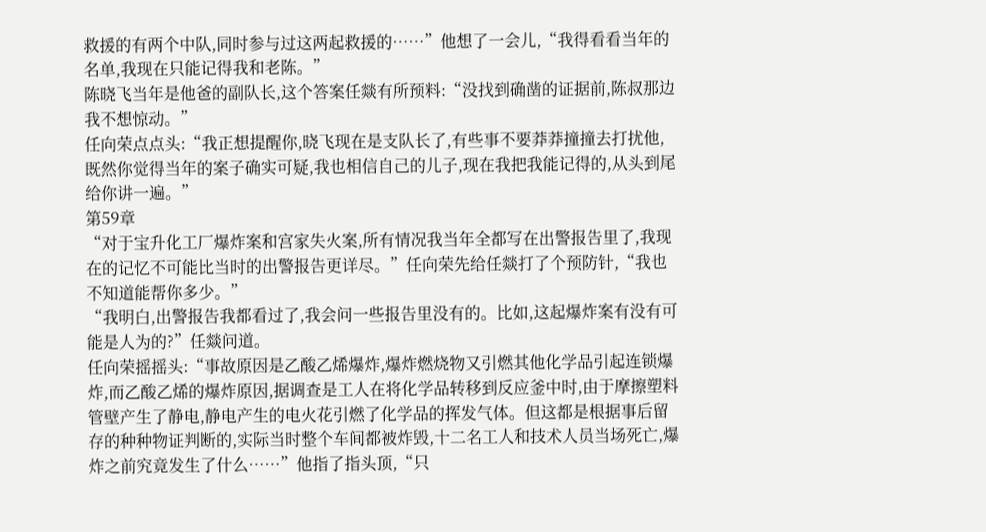救援的有两个中队,同时参与过这两起救援的……”他想了一会儿,“我得看看当年的名单,我现在只能记得我和老陈。”
陈晓飞当年是他爸的副队长,这个答案任燚有所预料:“没找到确凿的证据前,陈叔那边我不想惊动。”
任向荣点点头:“我正想提醒你,晓飞现在是支队长了,有些事不要莽莽撞撞去打扰他,既然你觉得当年的案子确实可疑,我也相信自己的儿子,现在我把我能记得的,从头到尾给你讲一遍。”
第59章
“对于宝升化工厂爆炸案和宫家失火案,所有情况我当年全都写在出警报告里了,我现在的记忆不可能比当时的出警报告更详尽。”任向荣先给任燚打了个预防针,“我也不知道能帮你多少。”
“我明白,出警报告我都看过了,我会问一些报告里没有的。比如,这起爆炸案有没有可能是人为的?”任燚问道。
任向荣摇摇头:“事故原因是乙酸乙烯爆炸,爆炸燃烧物又引燃其他化学品引起连锁爆炸,而乙酸乙烯的爆炸原因,据调查是工人在将化学品转移到反应釜中时,由于摩擦塑料管壁产生了静电,静电产生的电火花引燃了化学品的挥发气体。但这都是根据事后留存的种种物证判断的,实际当时整个车间都被炸毁,十二名工人和技术人员当场死亡,爆炸之前究竟发生了什么……”他指了指头顶,“只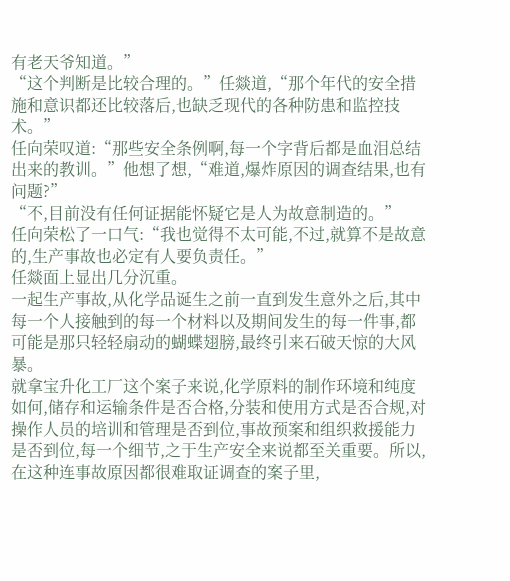有老天爷知道。”
“这个判断是比较合理的。”任燚道,“那个年代的安全措施和意识都还比较落后,也缺乏现代的各种防患和监控技术。”
任向荣叹道:“那些安全条例啊,每一个字背后都是血泪总结出来的教训。”他想了想,“难道,爆炸原因的调查结果,也有问题?”
“不,目前没有任何证据能怀疑它是人为故意制造的。”
任向荣松了一口气:“我也觉得不太可能,不过,就算不是故意的,生产事故也必定有人要负责任。”
任燚面上显出几分沉重。
一起生产事故,从化学品诞生之前一直到发生意外之后,其中每一个人接触到的每一个材料以及期间发生的每一件事,都可能是那只轻轻扇动的蝴蝶翅膀,最终引来石破天惊的大风暴。
就拿宝升化工厂这个案子来说,化学原料的制作环境和纯度如何,储存和运输条件是否合格,分装和使用方式是否合规,对操作人员的培训和管理是否到位,事故预案和组织救援能力是否到位,每一个细节,之于生产安全来说都至关重要。所以,在这种连事故原因都很难取证调查的案子里,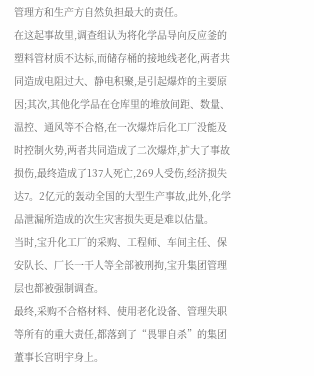管理方和生产方自然负担最大的责任。
在这起事故里,调查组认为将化学品导向反应釜的塑料管材质不达标,而储存桶的接地线老化,两者共同造成电阻过大、静电积聚,是引起爆炸的主要原因;其次,其他化学品在仓库里的堆放间距、数量、温控、通风等不合格,在一次爆炸后化工厂没能及时控制火势,两者共同造成了二次爆炸,扩大了事故损伤,最终造成了137人死亡,269人受伤,经济损失达7。2亿元的轰动全国的大型生产事故,此外,化学品泄漏所造成的次生灾害损失更是难以估量。
当时,宝升化工厂的采购、工程师、车间主任、保安队长、厂长一干人等全部被刑拘,宝升集团管理层也都被强制调查。
最终,采购不合格材料、使用老化设备、管理失职等所有的重大责任,都落到了“畏罪自杀”的集团董事长宫明宇身上。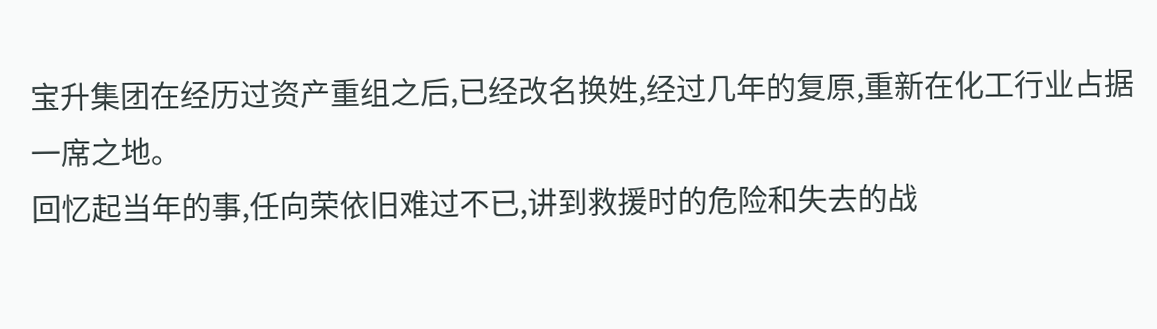宝升集团在经历过资产重组之后,已经改名换姓,经过几年的复原,重新在化工行业占据一席之地。
回忆起当年的事,任向荣依旧难过不已,讲到救援时的危险和失去的战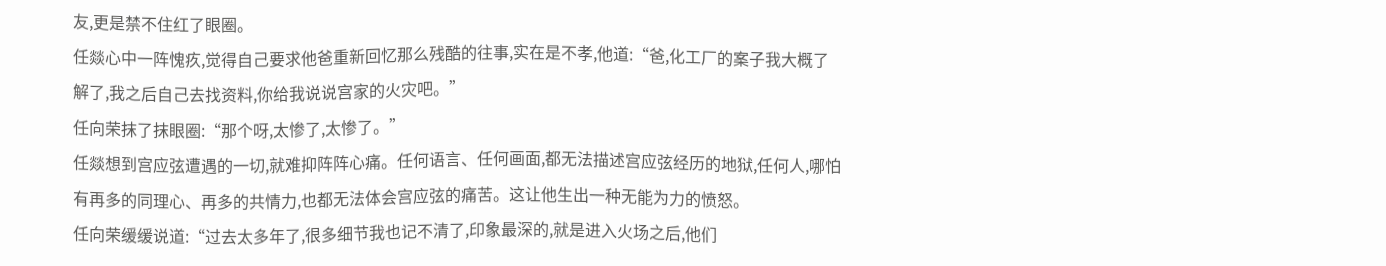友,更是禁不住红了眼圈。
任燚心中一阵愧疚,觉得自己要求他爸重新回忆那么残酷的往事,实在是不孝,他道:“爸,化工厂的案子我大概了解了,我之后自己去找资料,你给我说说宫家的火灾吧。”
任向荣抹了抹眼圈:“那个呀,太惨了,太惨了。”
任燚想到宫应弦遭遇的一切,就难抑阵阵心痛。任何语言、任何画面,都无法描述宫应弦经历的地狱,任何人,哪怕有再多的同理心、再多的共情力,也都无法体会宫应弦的痛苦。这让他生出一种无能为力的愤怒。
任向荣缓缓说道:“过去太多年了,很多细节我也记不清了,印象最深的,就是进入火场之后,他们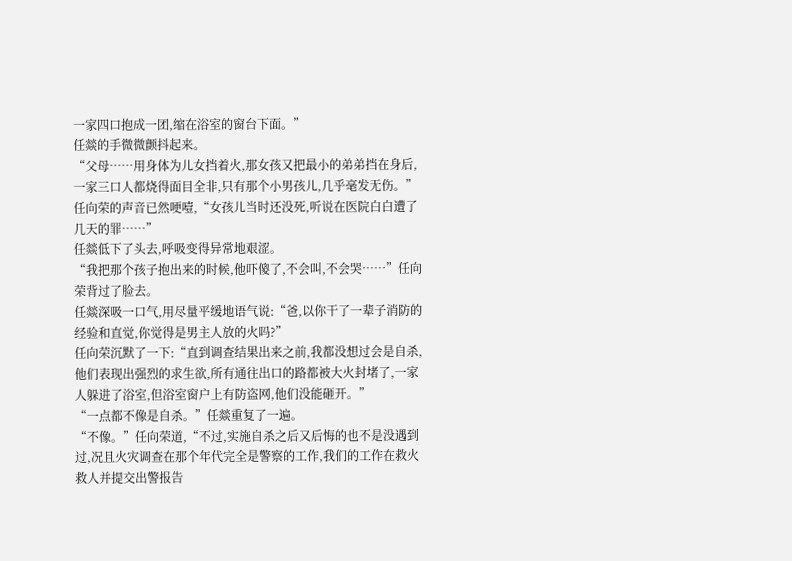一家四口抱成一团,缩在浴室的窗台下面。”
任燚的手微微颤抖起来。
“父母……用身体为儿女挡着火,那女孩又把最小的弟弟挡在身后,一家三口人都烧得面目全非,只有那个小男孩儿,几乎毫发无伤。”任向荣的声音已然哽噎,“女孩儿当时还没死,听说在医院白白遭了几天的罪……”
任燚低下了头去,呼吸变得异常地艰涩。
“我把那个孩子抱出来的时候,他吓傻了,不会叫,不会哭……”任向荣背过了脸去。
任燚深吸一口气,用尽量平缓地语气说:“爸,以你干了一辈子消防的经验和直觉,你觉得是男主人放的火吗?”
任向荣沉默了一下:“直到调查结果出来之前,我都没想过会是自杀,他们表现出强烈的求生欲,所有通往出口的路都被大火封堵了,一家人躲进了浴室,但浴室窗户上有防盗网,他们没能砸开。”
“一点都不像是自杀。”任燚重复了一遍。
“不像。”任向荣道,“不过,实施自杀之后又后悔的也不是没遇到过,况且火灾调查在那个年代完全是警察的工作,我们的工作在救火救人并提交出警报告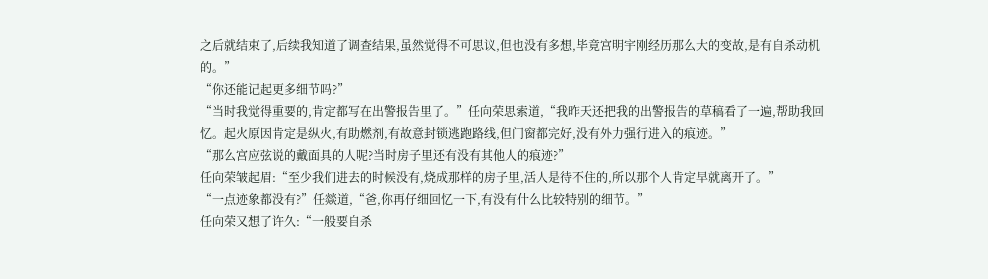之后就结束了,后续我知道了调查结果,虽然觉得不可思议,但也没有多想,毕竟宫明宇刚经历那么大的变故,是有自杀动机的。”
“你还能记起更多细节吗?”
“当时我觉得重要的,肯定都写在出警报告里了。”任向荣思索道,“我昨天还把我的出警报告的草稿看了一遍,帮助我回忆。起火原因肯定是纵火,有助燃剂,有故意封锁逃跑路线,但门窗都完好,没有外力强行进入的痕迹。”
“那么宫应弦说的戴面具的人呢?当时房子里还有没有其他人的痕迹?”
任向荣皱起眉:“至少我们进去的时候没有,烧成那样的房子里,活人是待不住的,所以那个人肯定早就离开了。”
“一点迹象都没有?”任燚道,“爸,你再仔细回忆一下,有没有什么比较特别的细节。”
任向荣又想了许久:“一般要自杀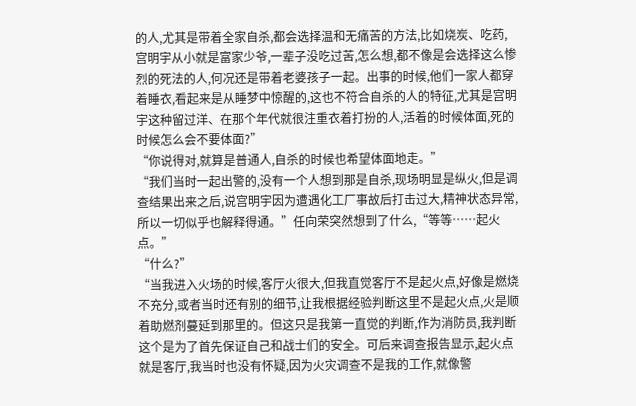的人,尤其是带着全家自杀,都会选择温和无痛苦的方法,比如烧炭、吃药,宫明宇从小就是富家少爷,一辈子没吃过苦,怎么想,都不像是会选择这么惨烈的死法的人,何况还是带着老婆孩子一起。出事的时候,他们一家人都穿着睡衣,看起来是从睡梦中惊醒的,这也不符合自杀的人的特征,尤其是宫明宇这种留过洋、在那个年代就很注重衣着打扮的人,活着的时候体面,死的时候怎么会不要体面?”
“你说得对,就算是普通人,自杀的时候也希望体面地走。”
“我们当时一起出警的,没有一个人想到那是自杀,现场明显是纵火,但是调查结果出来之后,说宫明宇因为遭遇化工厂事故后打击过大,精神状态异常,所以一切似乎也解释得通。”任向荣突然想到了什么,“等等……起火点。”
“什么?”
“当我进入火场的时候,客厅火很大,但我直觉客厅不是起火点,好像是燃烧不充分,或者当时还有别的细节,让我根据经验判断这里不是起火点,火是顺着助燃剂蔓延到那里的。但这只是我第一直觉的判断,作为消防员,我判断这个是为了首先保证自己和战士们的安全。可后来调查报告显示,起火点就是客厅,我当时也没有怀疑,因为火灾调查不是我的工作,就像警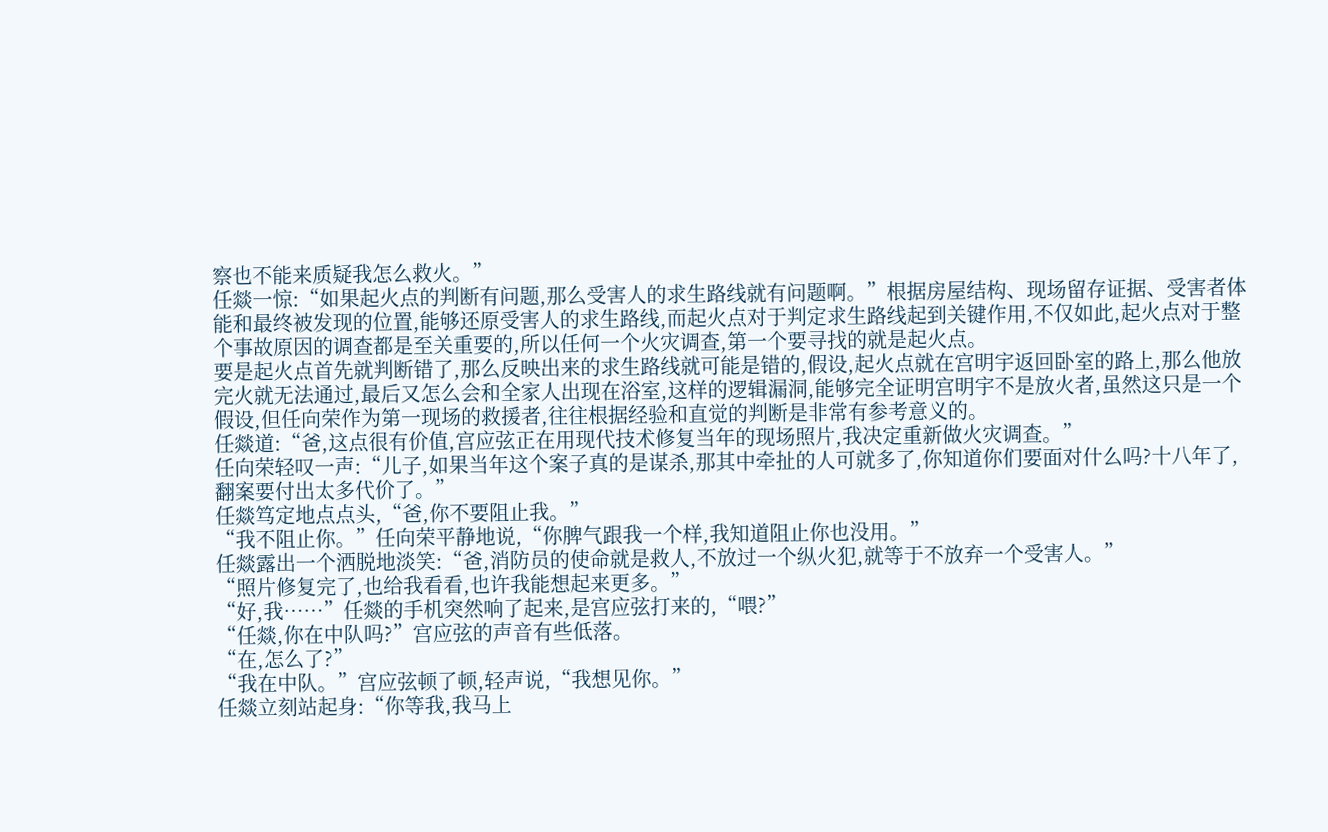察也不能来质疑我怎么救火。”
任燚一惊:“如果起火点的判断有问题,那么受害人的求生路线就有问题啊。”根据房屋结构、现场留存证据、受害者体能和最终被发现的位置,能够还原受害人的求生路线,而起火点对于判定求生路线起到关键作用,不仅如此,起火点对于整个事故原因的调查都是至关重要的,所以任何一个火灾调查,第一个要寻找的就是起火点。
要是起火点首先就判断错了,那么反映出来的求生路线就可能是错的,假设,起火点就在宫明宇返回卧室的路上,那么他放完火就无法通过,最后又怎么会和全家人出现在浴室,这样的逻辑漏洞,能够完全证明宫明宇不是放火者,虽然这只是一个假设,但任向荣作为第一现场的救援者,往往根据经验和直觉的判断是非常有参考意义的。
任燚道:“爸,这点很有价值,宫应弦正在用现代技术修复当年的现场照片,我决定重新做火灾调查。”
任向荣轻叹一声:“儿子,如果当年这个案子真的是谋杀,那其中牵扯的人可就多了,你知道你们要面对什么吗?十八年了,翻案要付出太多代价了。”
任燚笃定地点点头,“爸,你不要阻止我。”
“我不阻止你。”任向荣平静地说,“你脾气跟我一个样,我知道阻止你也没用。”
任燚露出一个洒脱地淡笑:“爸,消防员的使命就是救人,不放过一个纵火犯,就等于不放弃一个受害人。”
“照片修复完了,也给我看看,也许我能想起来更多。”
“好,我……”任燚的手机突然响了起来,是宫应弦打来的,“喂?”
“任燚,你在中队吗?”宫应弦的声音有些低落。
“在,怎么了?”
“我在中队。”宫应弦顿了顿,轻声说,“我想见你。”
任燚立刻站起身:“你等我,我马上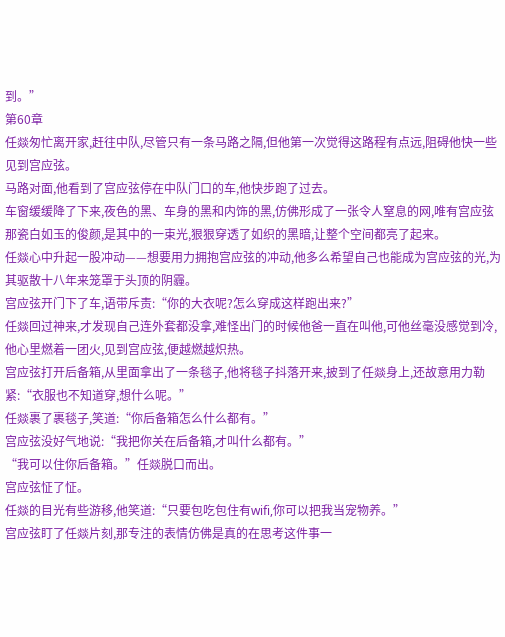到。”
第60章
任燚匆忙离开家,赶往中队,尽管只有一条马路之隔,但他第一次觉得这路程有点远,阻碍他快一些见到宫应弦。
马路对面,他看到了宫应弦停在中队门口的车,他快步跑了过去。
车窗缓缓降了下来,夜色的黑、车身的黑和内饰的黑,仿佛形成了一张令人窒息的网,唯有宫应弦那瓷白如玉的俊颜,是其中的一束光,狠狠穿透了如织的黑暗,让整个空间都亮了起来。
任燚心中升起一股冲动——想要用力拥抱宫应弦的冲动,他多么希望自己也能成为宫应弦的光,为其驱散十八年来笼罩于头顶的阴霾。
宫应弦开门下了车,语带斥责:“你的大衣呢?怎么穿成这样跑出来?”
任燚回过神来,才发现自己连外套都没拿,难怪出门的时候他爸一直在叫他,可他丝毫没感觉到冷,他心里燃着一团火,见到宫应弦,便越燃越炽热。
宫应弦打开后备箱,从里面拿出了一条毯子,他将毯子抖落开来,披到了任燚身上,还故意用力勒紧:“衣服也不知道穿,想什么呢。”
任燚裹了裹毯子,笑道:“你后备箱怎么什么都有。”
宫应弦没好气地说:“我把你关在后备箱,才叫什么都有。”
“我可以住你后备箱。”任燚脱口而出。
宫应弦怔了怔。
任燚的目光有些游移,他笑道:“只要包吃包住有wifi,你可以把我当宠物养。”
宫应弦盯了任燚片刻,那专注的表情仿佛是真的在思考这件事一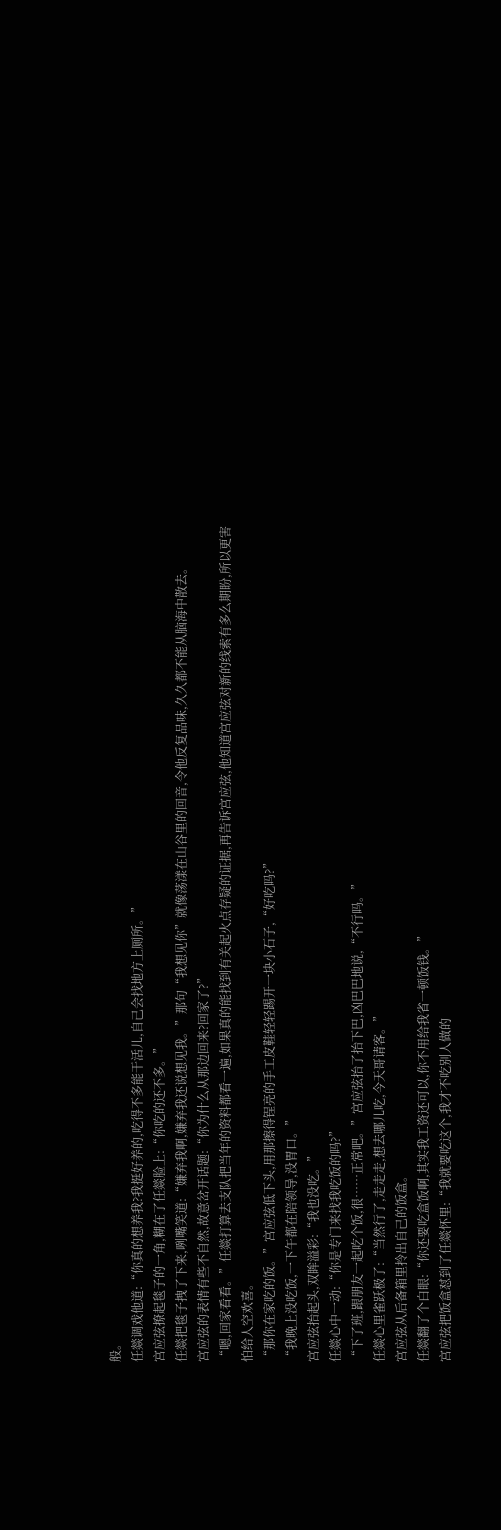般。
任燚调戏他道:“你真的想养我?我挺好养的,吃得不多能干活儿,自己会找地方上厕所。”
宫应弦撩起毯子的一角,糊在了任燚脸上:“你吃的还不多。”
任燚把毯子拽了下来,咧嘴笑道:“嫌弃我啊,嫌弃我还说想见我。”那句“我想见你”就像荡漾在山谷里的回音,令他反复品味,久久都不能从脑海中散去。
宫应弦的表情有些不自然,故意岔开话题:“你为什么从那边回来?回家了?”
“嗯,回家看看。”任燚打算去支队把当年的资料都看一遍,如果真的能找到有关起火点存疑的证据,再告诉宫应弦,他知道宫应弦对新的线索有多么期盼,所以更害怕给人空欢喜。
“那你在家吃的饭。”宫应弦低下头,用那擦得锃亮的手工皮鞋轻轻踢开一块小石子,“好吃吗?”
“我晚上没吃饭,一下午都在陪领导,没胃口。”
宫应弦抬起头,双眸溢彩:“我也没吃。”
任燚心中一动:“你是专门来找我吃饭的吗?”
“下了班,跟朋友一起吃个饭,很……正常吧。”宫应弦抬了抬下巴,凶巴巴地说,“不行吗。”
任燚心里雀跃极了:“当然行了,走走走,想去哪儿吃,今天哥请客。”
宫应弦从后备箱里拎出自己的饭盒。
任燚翻了个白眼:“你还要吃盒饭啊,其实我工资还可以,你不用给我省一顿饭钱。”
宫应弦把饭盒怼到了任燚怀里:“我就要吃这个,我才不吃别人做的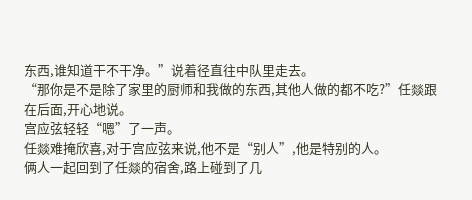东西,谁知道干不干净。”说着径直往中队里走去。
“那你是不是除了家里的厨师和我做的东西,其他人做的都不吃?”任燚跟在后面,开心地说。
宫应弦轻轻“嗯”了一声。
任燚难掩欣喜,对于宫应弦来说,他不是“别人”,他是特别的人。
俩人一起回到了任燚的宿舍,路上碰到了几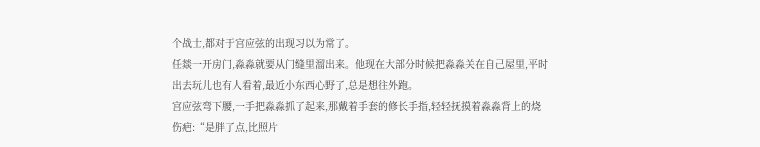个战士,都对于宫应弦的出现习以为常了。
任燚一开房门,淼淼就要从门缝里溜出来。他现在大部分时候把淼淼关在自己屋里,平时出去玩儿也有人看着,最近小东西心野了,总是想往外跑。
宫应弦弯下腰,一手把淼淼抓了起来,那戴着手套的修长手指,轻轻抚摸着淼淼背上的烧伤疤:“是胖了点,比照片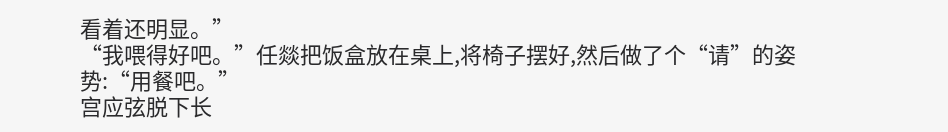看着还明显。”
“我喂得好吧。”任燚把饭盒放在桌上,将椅子摆好,然后做了个“请”的姿势:“用餐吧。”
宫应弦脱下长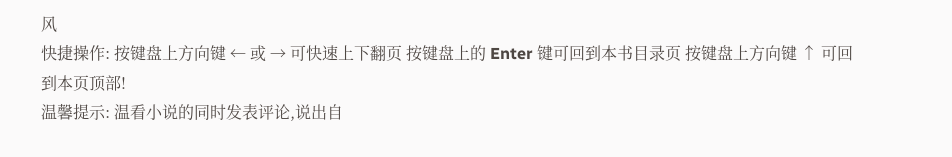风
快捷操作: 按键盘上方向键 ← 或 → 可快速上下翻页 按键盘上的 Enter 键可回到本书目录页 按键盘上方向键 ↑ 可回到本页顶部!
温馨提示: 温看小说的同时发表评论,说出自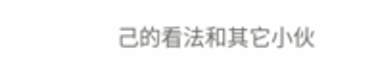己的看法和其它小伙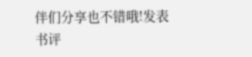伴们分享也不错哦!发表书评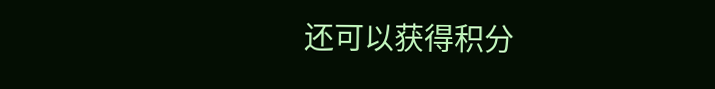还可以获得积分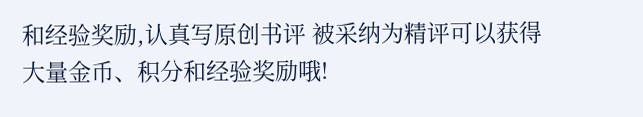和经验奖励,认真写原创书评 被采纳为精评可以获得大量金币、积分和经验奖励哦!